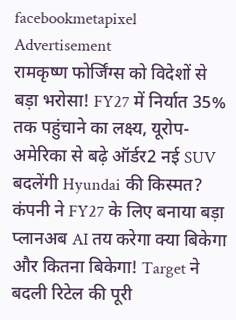facebookmetapixel
Advertisement
रामकृष्ण फोर्जिंग्स को विदेशों से बड़ा भरोसा! FY27 में निर्यात 35% तक पहुंचाने का लक्ष्य, यूरोप-अमेरिका से बढ़े ऑर्डर2 नई SUV बदलेंगी Hyundai की किस्मत? कंपनी ने FY27 के लिए बनाया बड़ा प्लानअब AI तय करेगा क्या बिकेगा और कितना बिकेगा! Target ने बदली रिटेल की पूरी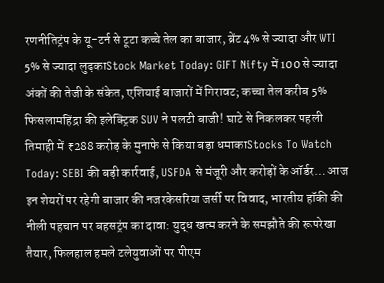रणनीतिट्रंप के यू-टर्न से टूटा कच्चे तेल का बाजार, ब्रेंट 4% से ज्यादा और WTI 5% से ज्यादा लुढ़काStock Market Today: GIFT Nifty में 100 से ज्यादा अंकों की तेजी के संकेत, एशियाई बाजारों में गिरावट; कच्चा तेल करीब 5% फिसलामहिंद्रा की इलेक्ट्रिक SUV ने पलटी बाजी! घाटे से निकलकर पहली तिमाही में ₹288 करोड़ के मुनाफे से किया बड़ा धमाकाStocks To Watch Today: SEBI की बड़ी कार्रवाई, USFDA से मंजूरी और करोड़ों के ऑर्डर… आज इन शेयरों पर रहेगी बाजार की नजरकेसरिया जर्सी पर विवाद, भारतीय हॉकी की नीली पहचान पर बहसट्रंप का दावा: युद्ध खत्म करने के समझौते की रूपरेखा तैयार, फिलहाल हमले टलेयुवाओं पर पीएम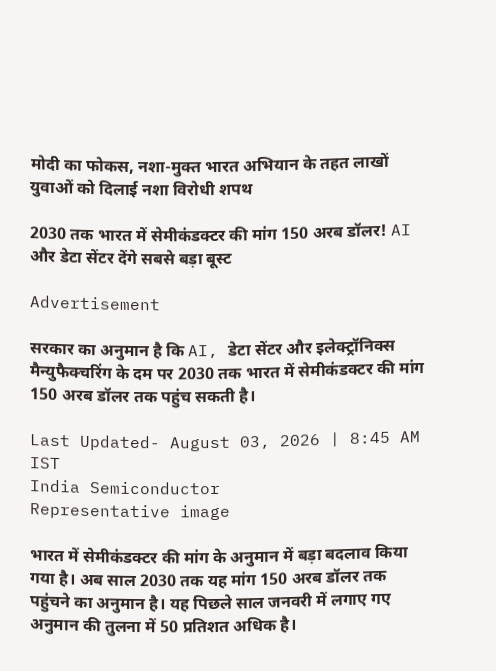मोदी का फोकस, नशा-मुक्त भारत अभियान के तहत लाखों युवाओं को दिलाई नशा विरोधी शपथ

2030 तक भारत में सेमीकंडक्टर की मांग 150 अरब डॉलर! AI और डेटा सेंटर देंगे सबसे बड़ा बूस्ट

Advertisement

सरकार का अनुमान है कि AI, डेटा सेंटर और इलेक्ट्रॉनिक्स मैन्युफैक्चरिंग के दम पर 2030 तक भारत में सेमीकंडक्टर की मांग 150 अरब डॉलर तक पहुंच सकती है।

Last Updated- August 03, 2026 | 8:45 AM IST
India Semiconductor
Representative image

भारत में सेमीकंडक्टर की मांग के अनुमान में बड़ा बदलाव किया गया है। अब साल 2030 तक यह मांग 150 अरब डॉलर तक पहुंचने का अनुमान है। यह पिछले साल जनवरी में लगाए गए अनुमान की तुलना में 50 प्रतिशत अधिक है।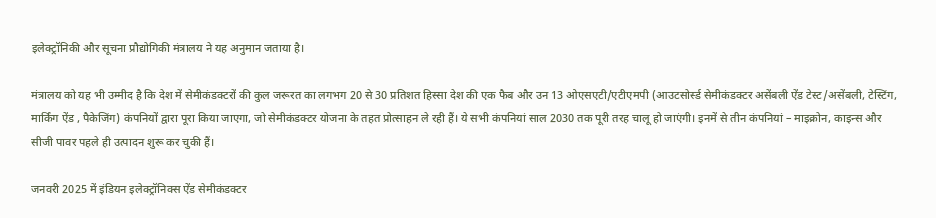इलेक्ट्रॉनिकी और सूचना प्रौद्योगिकी मंत्रालय ने यह अनुमान जताया है।

मंत्रालय को यह भी उम्मीद है कि देश में सेमीकंडक्टरों की कुल जरूरत का लगभग 20 से 30 प्रतिशत हिस्सा देश की एक फैब और उन 13 ओएसएटी/एटीएमपी (आउटसोर्स्ड सेमीकंडक्टर असेंबली ऐंड टेस्ट/असेंबली, टेस्टिंग, मार्किंग ऐंड , पैकेजिंग) कंपनियों द्वारा पूरा किया जाएगा, जो सेमीकंडक्टर योजना के तहत प्रोत्साहन ले रही हैं। ये सभी कंपनियां साल 2030 तक पूरी तरह चालू हो जाएंगी। इनमें से तीन कंपनियां – माइक्रोन, काइन्स और सीजी पावर पहले ही उत्पादन शुरू कर चुकी हैं।

जनवरी 2025 में इंडियन इलेक्ट्रॉनिक्स ऐंड सेमीकंडक्टर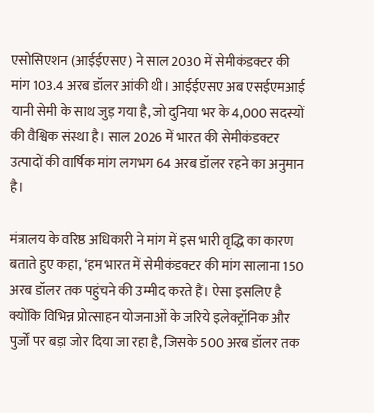एसोसिएशन (आईईएसए) ने साल 2030 में सेमीकंडक्टर की मांग 103.4 अरब डॉलर आंकी थी। आईईएसए अब एसईएमआई यानी सेमी के साथ जुड़ गया है, जो दुनिया भर के 4,000 सदस्यों की वैश्विक संस्था है। साल 2026 में भारत की सेमीकंडक्टर उत्पादों की वार्षिक मांग लगभग 64 अरब डॉलर रहने का अनुमान है।

मंत्रालय के वरिष्ठ अधिकारी ने मांग में इस भारी वृद्धि का कारण बताते हुए कहा, ‘हम भारत में सेमीकंडक्टर की मांग सालाना 150 अरब डॉलर तक पहुंचने की उम्मीद करते हैं। ऐसा इसलिए है क्योंकि विभिन्न प्रोत्साहन योजनाओं के जरिये इलेक्ट्रॉनिक और पुर्जों पर बड़ा जोर दिया जा रहा है, जिसके 500 अरब डॉलर तक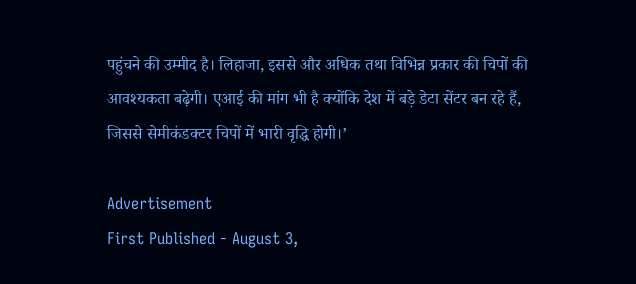पहुंचने की उम्मीद है। लिहाजा, इससे और अधिक तथा विभिन्न प्रकार की चिपों की आवश्यकता बढ़ेगी। एआई की मांग भी है क्योंकि देश में बड़े डेटा सेंटर बन रहे हैं, जिससे सेमीकंडक्टर चिपों में भारी वृद्धि होगी।’

Advertisement
First Published - August 3,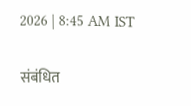2026 | 8:45 AM IST

संबंधित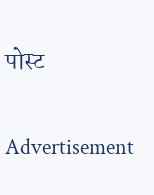पोस्ट

Advertisement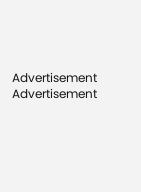Advertisement
Advertisement